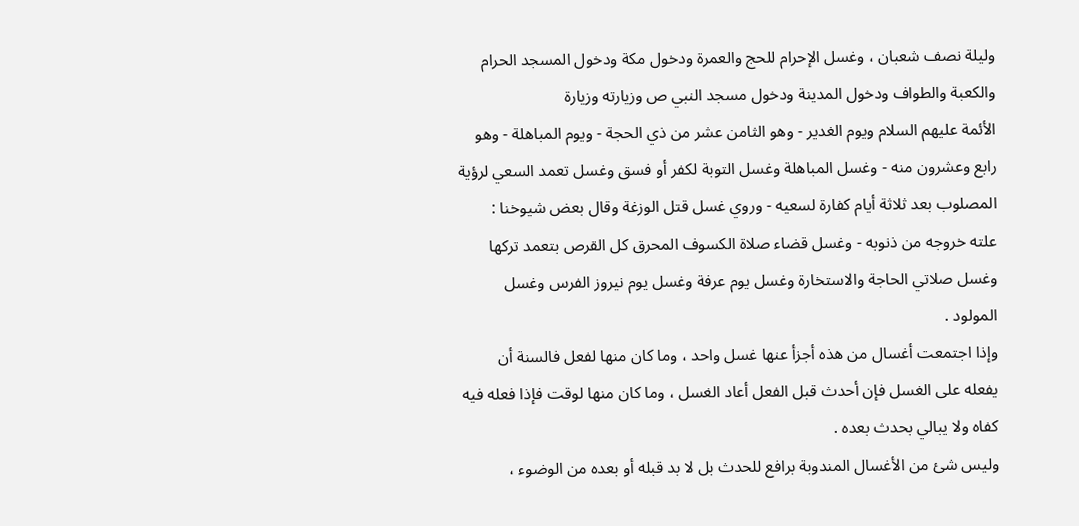وليلة نصف شعبان ، وغسل الإحرام للحج والعمرة ودخول مكة ودخول المسجد الحرام
والكعبة والطواف ودخول المدينة ودخول مسجد النبي ص وزيارته وزيارة
الأئمة عليهم السلام ويوم الغدير - وهو الثامن عشر من ذي الحجة - ويوم المباهلة - وهو
رابع وعشرون منه - وغسل المباهلة وغسل التوبة لكفر أو فسق وغسل تعمد السعي لرؤية
المصلوب بعد ثلاثة أيام كفارة لسعيه - وروي غسل قتل الوزغة وقال بعض شيوخنا :
علته خروجه من ذنوبه - وغسل قضاء صلاة الكسوف المحرق كل القرص بتعمد تركها
وغسل صلاتي الحاجة والاستخارة وغسل يوم عرفة وغسل يوم نيروز الفرس وغسل
المولود .
وإذا اجتمعت أغسال من هذه أجزأ عنها غسل واحد ، وما كان منها لفعل فالسنة أن
يفعله على الغسل فإن أحدث قبل الفعل أعاد الغسل ، وما كان منها لوقت فإذا فعله فيه
كفاه ولا يبالي بحدث بعده .
وليس شئ من الأغسال المندوبة برافع للحدث بل لا بد قبله أو بعده من الوضوء ،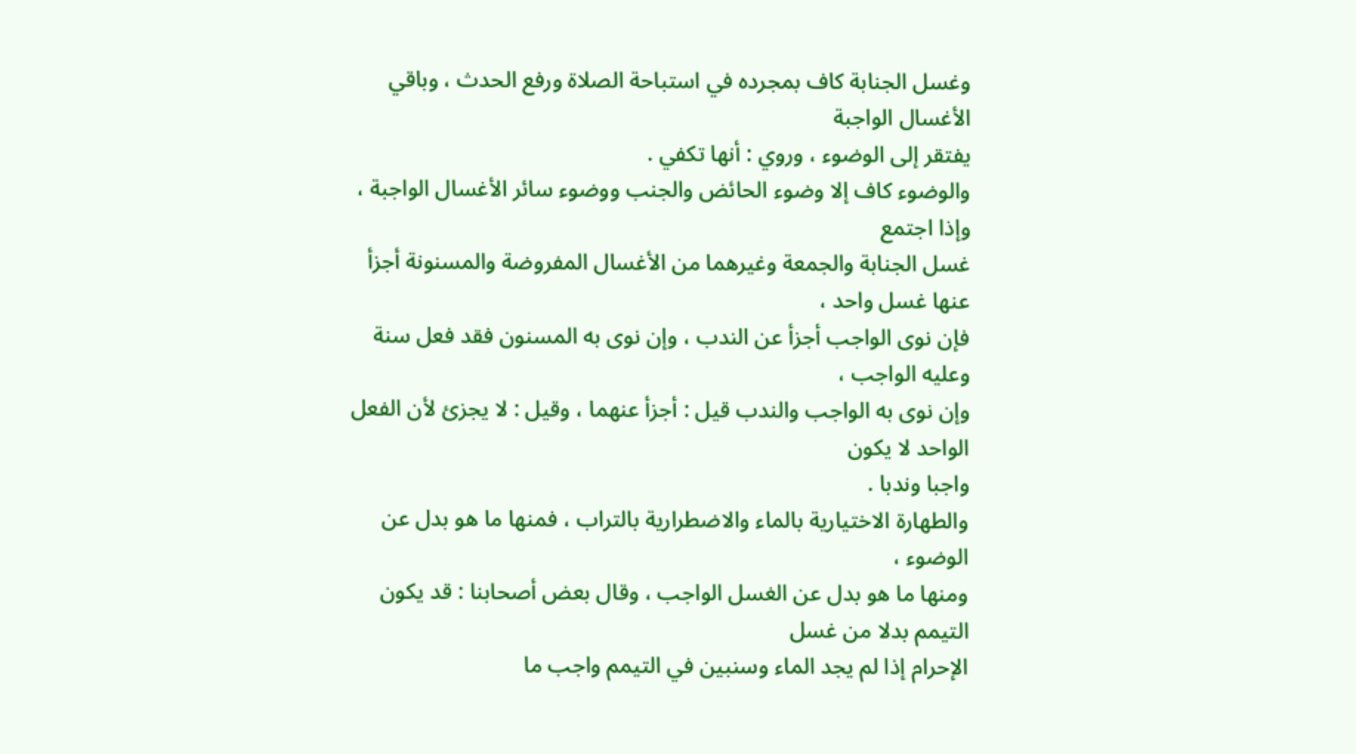وغسل الجنابة كاف بمجرده في استباحة الصلاة ورفع الحدث ، وباقي الأغسال الواجبة
يفتقر إلى الوضوء ، وروي : أنها تكفي .
والوضوء كاف إلا وضوء الحائض والجنب ووضوء سائر الأغسال الواجبة ، وإذا اجتمع
غسل الجنابة والجمعة وغيرهما من الأغسال المفروضة والمسنونة أجزأ عنها غسل واحد ،
فإن نوى الواجب أجزأ عن الندب ، وإن نوى به المسنون فقد فعل سنة وعليه الواجب ،
وإن نوى به الواجب والندب قيل : أجزأ عنهما ، وقيل : لا يجزئ لأن الفعل الواحد لا يكون
واجبا وندبا .
والطهارة الاختيارية بالماء والاضطرارية بالتراب ، فمنها ما هو بدل عن الوضوء ،
ومنها ما هو بدل عن الغسل الواجب ، وقال بعض أصحابنا : قد يكون التيمم بدلا من غسل
الإحرام إذا لم يجد الماء وسنبين في التيمم واجب ما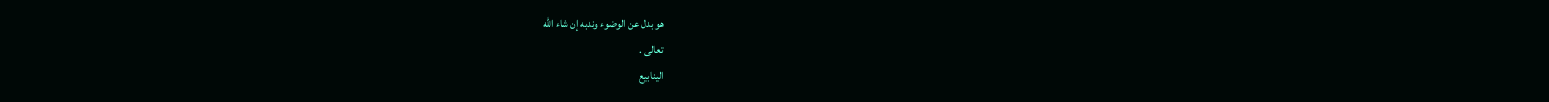هو بدل عن الوضوء وندبه إن شاء الله
تعالى .
الينابيع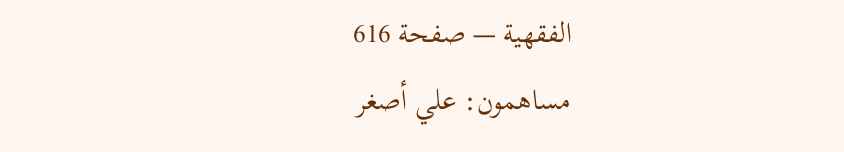الفقهية — صفحة 616
مساهمون: علي أصغر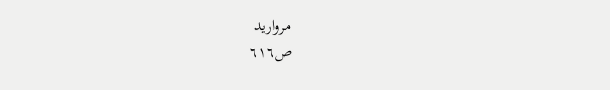مرواريد
ص٦١٦